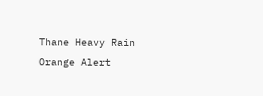Thane Heavy Rain Orange Alert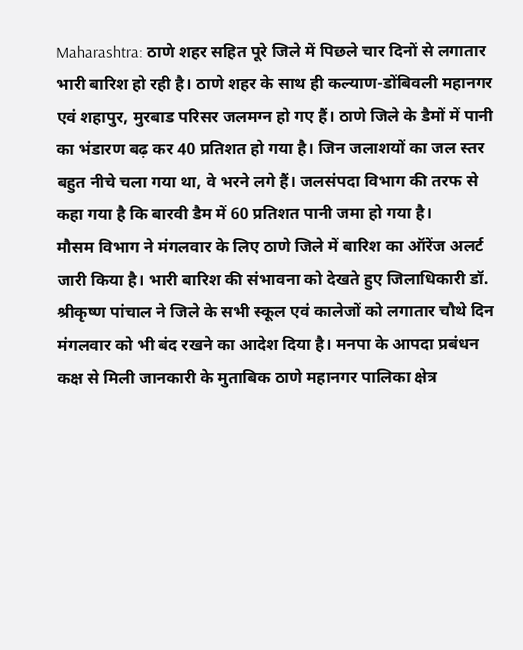Maharashtra: ठाणे शहर सहित पूरे जिले में पिछले चार दिनों से लगातार भारी बारिश हो रही है। ठाणे शहर के साथ ही कल्याण-डोंबिवली महानगर एवं शहापुर, मुरबाड परिसर जलमग्न हो गए हैं। ठाणे जिले के डैमों में पानी का भंडारण बढ़ कर 40 प्रतिशत हो गया है। जिन जलाशयों का जल स्तर बहुत नीचे चला गया था, वे भरने लगे हैं। जलसंपदा विभाग की तरफ से कहा गया है कि बारवी डैम में 60 प्रतिशत पानी जमा हो गया है।
मौसम विभाग ने मंगलवार के लिए ठाणे जिले में बारिश का ऑरेंज अलर्ट जारी किया है। भारी बारिश की संभावना को देखते हुए जिलाधिकारी डॉ. श्रीकृष्ण पांचाल ने जिले के सभी स्कूल एवं कालेजों को लगातार चौथे दिन मंगलवार को भी बंद रखने का आदेश दिया है। मनपा के आपदा प्रबंधन कक्ष से मिली जानकारी के मुताबिक ठाणे महानगर पालिका क्षेत्र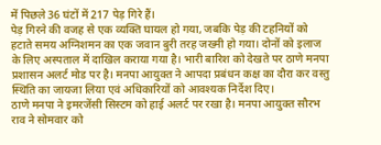में पिछले 36 घंटों में 217 पेड़ गिरे हैं।
पेड़ गिरने की वजह से एक व्यक्ति घायल हो गया, जबकि पेड़ की टहनियों को हटाते समय अग्निशमन का एक जवान बुरी तरह जख्मी हो गया। दोनों को इलाज के लिए अस्पताल में दाखिल कराया गया है। भारी बारिश को देखते पर ठाणे मनपा प्रशासन अलर्ट मोड पर है। मनपा आयुक्त ने आपदा प्रबंधन कक्ष का दौरा कर वस्तु स्थिति का जायजा लिया एवं अधिकारियों को आवश्यक निर्देश दिए।
ठाणे मनपा ने इमरजेंसी सिस्टम को हाई अलर्ट पर रखा है। मनपा आयुक्त सौरभ राव ने सोमवार को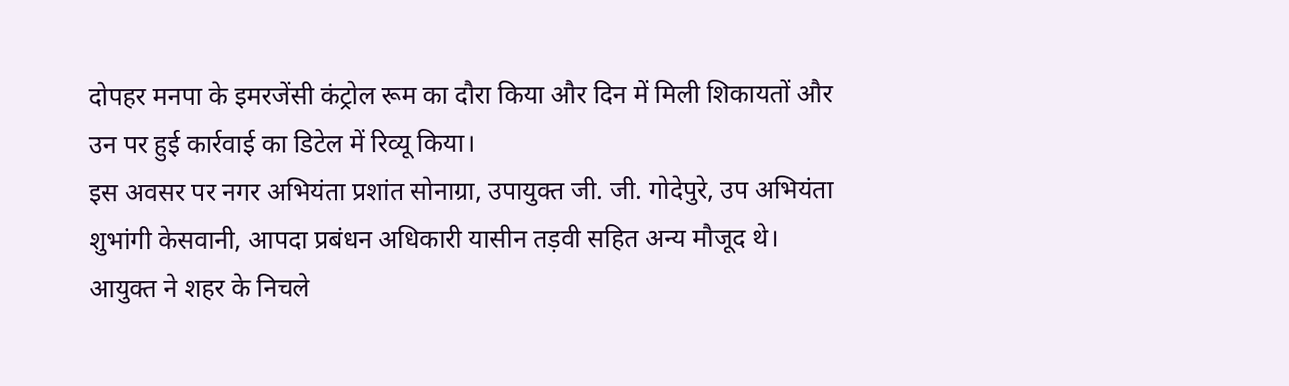दोपहर मनपा के इमरजेंसी कंट्रोल रूम का दौरा किया और दिन में मिली शिकायतों और उन पर हुई कार्रवाई का डिटेल में रिव्यू किया।
इस अवसर पर नगर अभियंता प्रशांत सोनाग्रा, उपायुक्त जी. जी. गोदेपुरे, उप अभियंता शुभांगी केसवानी, आपदा प्रबंधन अधिकारी यासीन तड़वी सहित अन्य मौजूद थे। आयुक्त ने शहर के निचले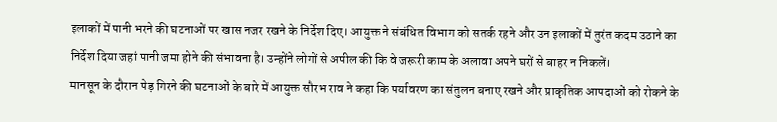इलाकों में पानी भरने की घटनाओं पर खास नजर रखने के निर्देश दिए। आयुक्त ने संबंधित विभाग को सतर्क रहने और उन इलाकों में तुरंत कदम उठाने का निर्देश दिया जहां पानी जमा होने की संभावना है। उन्होंने लोगों से अपील की कि वे जरूरी काम के अलावा अपने घरों से बाहर न निकलें।
मानसून के दौरान पेड़ गिरने की घटनाओं के बारे में आयुक्त सौरभ राव ने कहा कि पर्यावरण का संतुलन बनाए रखने और प्राकृतिक आपदाओं को रोकने के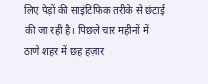लिए पेड़ों की साइंटिफिक तरीके से छंटाई की जा रही है। पिछले चार महीनों में ठाणे शहर में छह हज़ार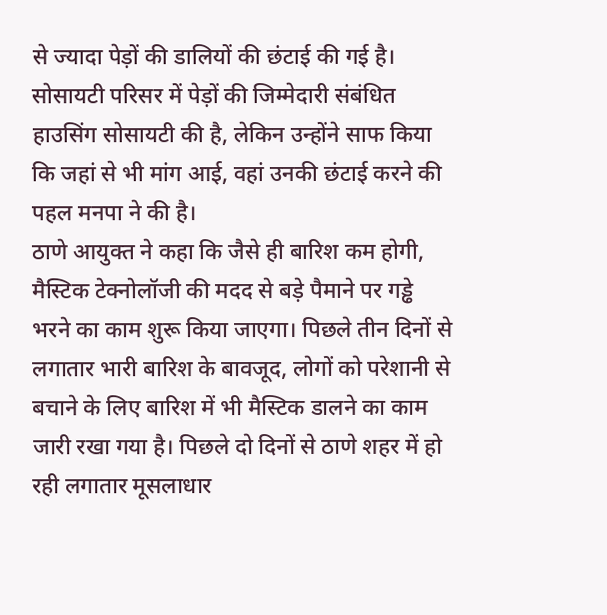से ज्यादा पेड़ों की डालियों की छंटाई की गई है। सोसायटी परिसर में पेड़ों की जिम्मेदारी संबंधित हाउसिंग सोसायटी की है, लेकिन उन्होंने साफ किया कि जहां से भी मांग आई, वहां उनकी छंटाई करने की पहल मनपा ने की है।
ठाणे आयुक्त ने कहा कि जैसे ही बारिश कम होगी, मैस्टिक टेक्नोलॉजी की मदद से बड़े पैमाने पर गड्ढे भरने का काम शुरू किया जाएगा। पिछले तीन दिनों से लगातार भारी बारिश के बावजूद, लोगों को परेशानी से बचाने के लिए बारिश में भी मैस्टिक डालने का काम जारी रखा गया है। पिछले दो दिनों से ठाणे शहर में हो रही लगातार मूसलाधार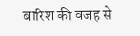बारिश की वजह से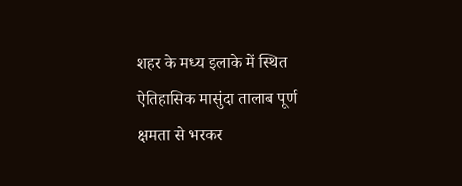शहर के मध्य इलाके में स्थित ऐतिहासिक मासुंदा तालाब पूर्ण क्षमता से भरकर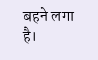बहने लगा है।